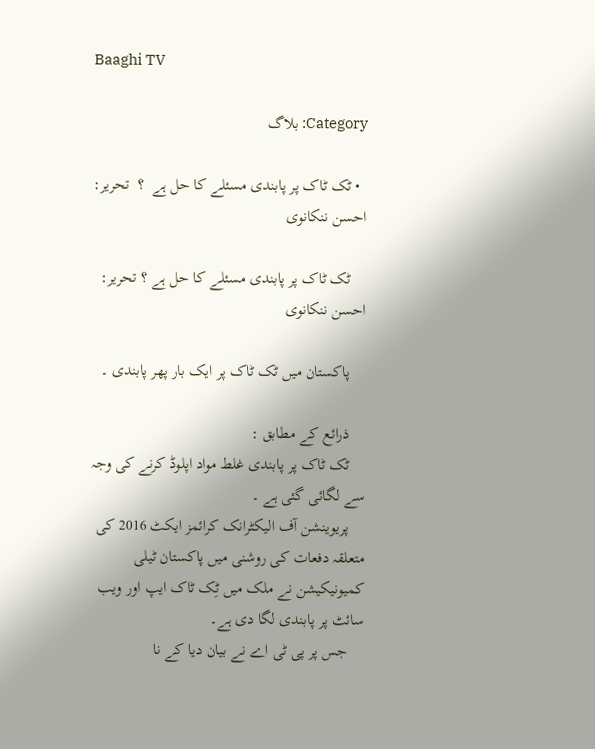Baaghi TV

Category: بلاگ

  • ٹک ٹاک پر پابندی مسئلے کا حل ہے  ؟  تحریر: احسن ننکانوی

    ٹک ٹاک پر پابندی مسئلے کا حل ہے ؟ تحریر: احسن ننکانوی

    پاکستان میں ٹک ٹاک پر ایک بار پھر پابندی ۔

    ذرائع کے مطابق :
    ٹک ٹاک پر پابندی غلط مواد اپلوڈ کرنے کی وجہ سے لگائی گئی ہے ۔
    پریوینشن آف الیکٹرانک کرائمز ایکٹ 2016 کی متعلقہ دفعات کی روشنی میں پاکستان ٹیلی کمیونیکیشن نے ملک میں ٹِک ٹاک ایپ اور ویب سائٹ پر پابندی لگا دی ہے۔
    جس پر پی ٹی اے نے بیان دیا کے نا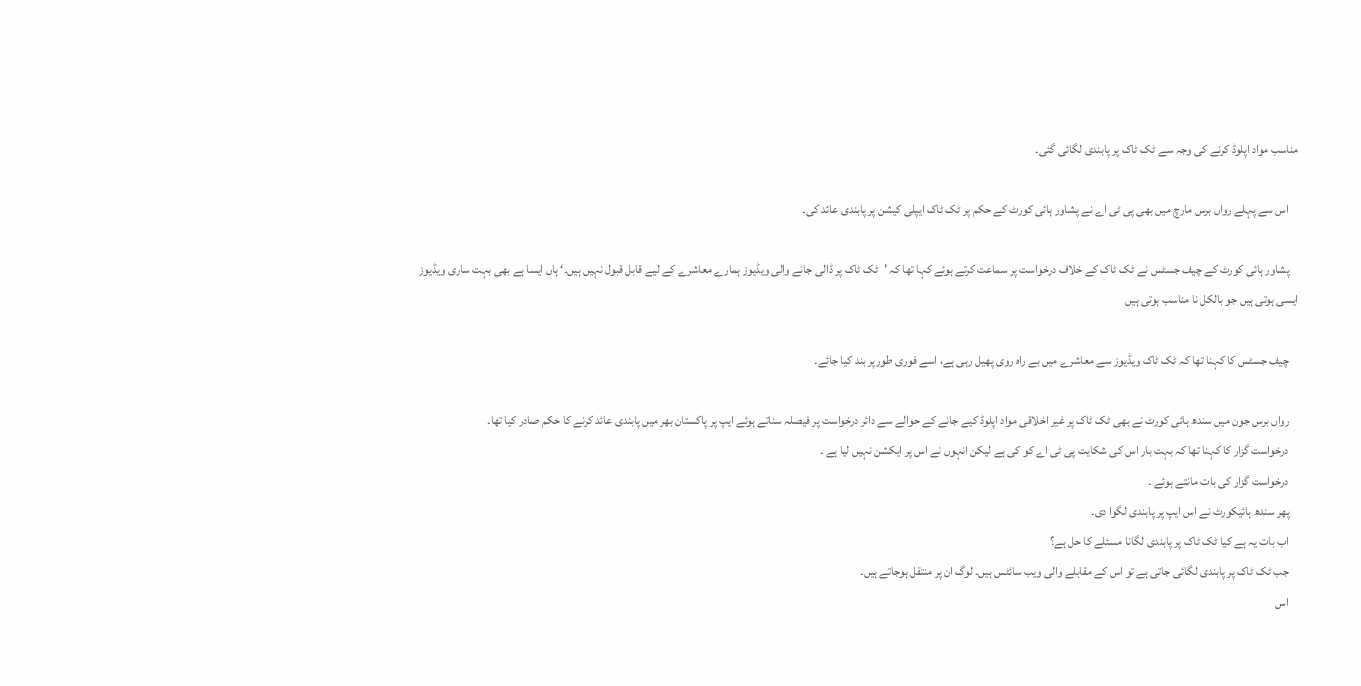مناسب مواد اپلوڈ کرنے کی وجہ سے ٹک ٹاک پر پابندی لگائی گئی۔

    اس سے پہلے رواں برس مارچ میں بھی پی ٹی اے نے پشاور ہائی کورٹ کے حکم پر ٹک ٹاک ایپلی کیشن پر پابندی عائد کی۔

    پشاور ہائی کورٹ کے چیف جسٹس نے ٹک ٹاک کے خلاف درخواست پر سماعت کرتے ہوئے کہا تھا کہ ’ٹک ٹاک پر ڈالی جانے والی ویڈیوز ہمارے معاشرے کے لیے قابل قبول نہیں ہیں۔‘ ہاں ایسا ہے بھی بہت ساری ویڈیوز ایسی ہوتی ہیں جو بالکل نا مناسب ہوتی ہیں

    چیف جسٹس کا کہنا تھا کہ ٹک ٹاک ویڈیوز سے معاشرے میں بے راہ روی پھیل رہی ہے، اسے فوری طورپر بند کیا جائے۔

    رواں برس جون میں سندھ ہائی کورٹ نے بھی ٹک ٹاک پر غیر اخلاقی مواد اپلوڈ کیے جانے کے حوالے سے دائر درخواست پر فیصلہ سناتے ہوئے ایپ پر پاکستان بھر میں پابندی عائد کرنے کا حکم صادر کیا تھا۔
    درخواست گزار کا کہنا تھا کہ بہت بار اس کی شکایت پی ٹی اے کو کی ہے لیکن انہوں نے اس پر ایکشن نہیں لیا ہے ۔
    درخواست گزار کی بات مانتے ہوئے ۔
    پھر سندھ ہائیکورٹ نے اس ایپ پر پابندی لگوا دی۔
    اب بات یہ ہے کیا ٹک ٹاک پر پابندی لگانا مسئلے کا حل ہے؟
    جب ٹک ٹاک پر پابندی لگائی جاتی ہے تو اس کے مقابلے والی ویب سائٹس ہیں۔ لوگ ان پر منتقل ہوجاتے ہیں۔
    اس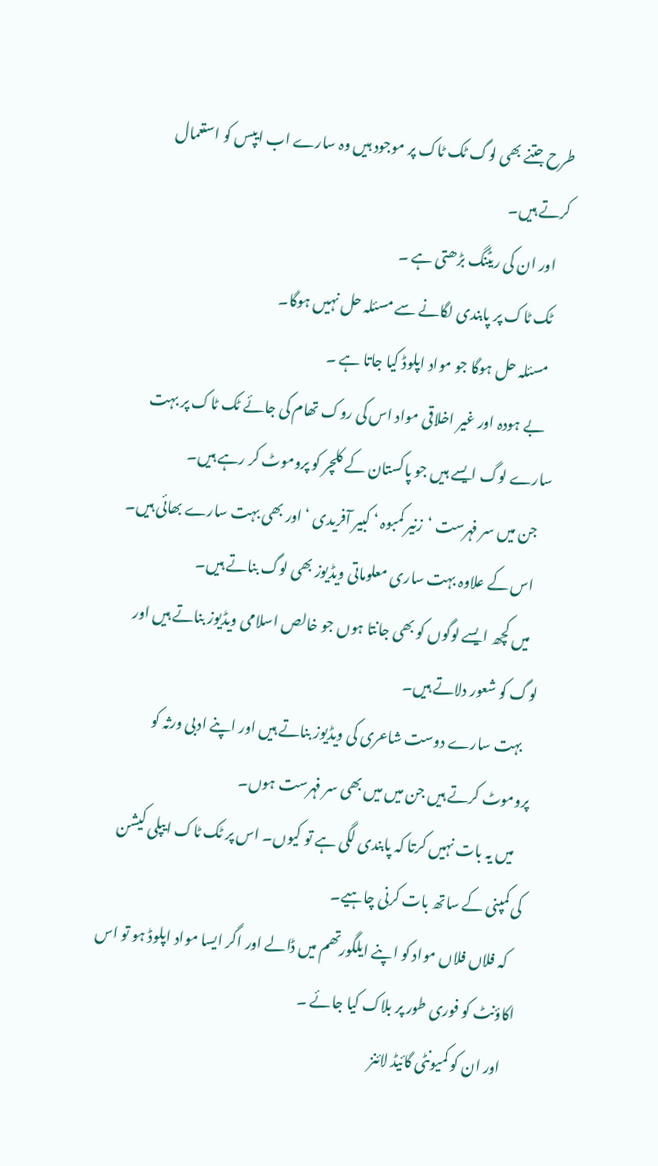طرح جتنے بھی لوگ ٹک ٹاک پر موجود ہیں وہ سارے اب ایپس کو استعمال کرتے ہیں۔
    اور ان کی ریٹنگ بڑھتی ہے ۔
    ٹک ٹاک پر پابندی لگانے سے مسئلہ حل نہیں ہوگا۔
    مسئلہ حل ہوگا جو مواد اپلوڈ کیا جاتا ہے ۔
    بے ہودہ اور غیر اخلاقی مواد اس کی روک تھام کی جائے ٹک ٹاک پر بہت سارے لوگ ایسے ہیں جو پاکستان کے کلچر کو پروموٹ کر رہے ہیں۔
    جن میں سر فہرست ‘زنیر کمبوہ ‘ کبیر آفریدی ‘ اور بھی بہت سارے بھائی ہیں۔
    اس کے علاوہ بہت ساری معلوماتی ویڈیوز بھی لوگ بناتے ہیں۔
    میں کچھ ایسے لوگوں کو بھی جانتا ہوں جو خالص اسلامی ویڈیوز بناتے ہیں اور لوگ کو شعور دلاتے ہیں۔
    بہت سارے دوست شاعری کی ویڈیوز بناتے ہیں اور اپنے ادبی ورثہ کو پروموٹ کرتے ہیں جن میں میں بھی سر فہرست ہوں۔
    میں یہ بات نہیں کرتا کہ پابندی لگی ہے تو کیوں۔ اس پر ٹک ٹاک ایپلی کیشن کی کمپنی کے ساتھ بات کرنی چاہیے۔
    کہ فلاں فلاں مواد کو اپنے ایلگورتھم میں ڈالے اور اگر ایسا مواد اپلوڈ ہو تو اس اکاؤنٹ کو فوری طور پر بلاک کیا جائے ۔
    اور ان کو کمیونٹی گائیڈ لائنز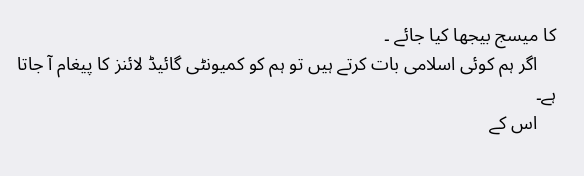کا میسج بیجھا کیا جائے ۔
    اگر ہم کوئی اسلامی بات کرتے ہیں تو ہم کو کمیونٹی گائیڈ لائنز کا پیغام آ جاتا ہے۔
    اس کے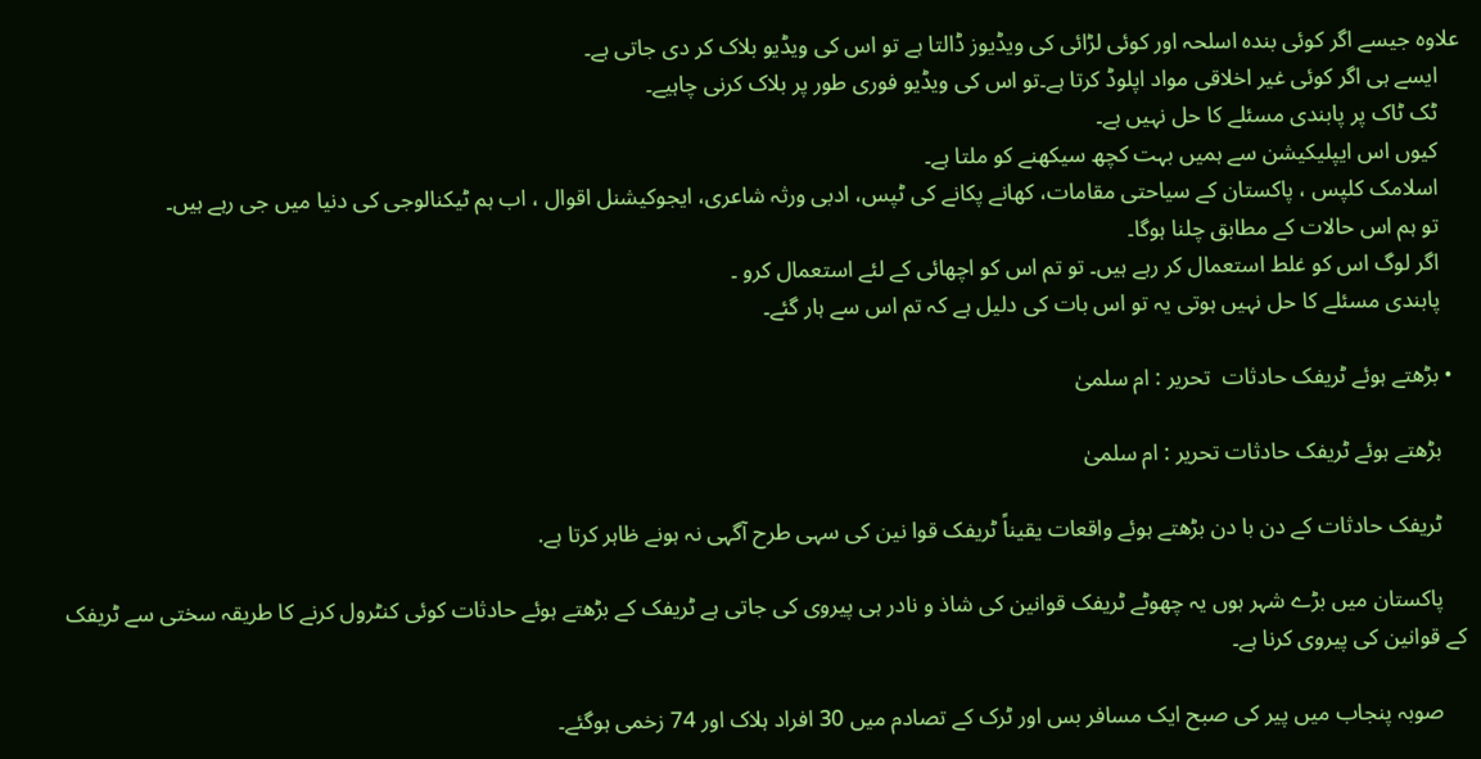علاوہ جیسے اگر کوئی بندہ اسلحہ اور کوئی لڑائی کی ویڈیوز ڈالتا ہے تو اس کی ویڈیو بلاک کر دی جاتی ہے۔
    ایسے ہی اگر کوئی غیر اخلاقی مواد اپلوڈ کرتا ہے۔تو اس کی ویڈیو فوری طور پر بلاک کرنی چاہیے۔
    ٹک ٹاک پر پابندی مسئلے کا حل نہیں ہے۔
    کیوں اس ایپلیکیشن سے ہمیں بہت کچھ سیکھنے کو ملتا ہے۔
    اسلامک کلپس ، پاکستان کے سیاحتی مقامات، کھانے پکانے کی ٹپس، ادبی ورثہ شاعری، ایجوکیشنل اقوال ، اب ہم ٹیکنالوجی کی دنیا میں جی رہے ہیں۔
    تو ہم اس حالات کے مطابق چلنا ہوگا۔
    اگر لوگ اس کو غلط استعمال کر رہے ہیں۔ تو تم اس کو اچھائی کے لئے استعمال کرو ۔
    پابندی مسئلے کا حل نہیں ہوتی یہ تو اس بات کی دلیل ہے کہ تم اس سے ہار گئے۔

  • بڑھتے ہوئے ٹریفک حادثات  تحریر : ام سلمیٰ

    بڑھتے ہوئے ٹریفک حادثات تحریر : ام سلمیٰ

    ٹریفک حادثات کے دن با دن بڑھتے ہوئے واقعات یقیناً ٹریفک قوا نین کی سہی طرح آگہی نہ ہونے ظاہر کرتا ہے.

    پاکستان میں بڑے شہر ہوں یہ چھوٹے ٹریفک قوانین کی شاذ و نادر ہی پیروی کی جاتی ہے ٹریفک کے بڑھتے ہوئے حادثات کوئی کنٹرول کرنے کا طریقہ سختی سے ٹریفک کے قوانین کی پیروی کرنا ہے۔

    صوبہ پنجاب میں پیر کی صبح ایک مسافر بس اور ٹرک کے تصادم میں 30 افراد ہلاک اور 74 زخمی ہوگئے۔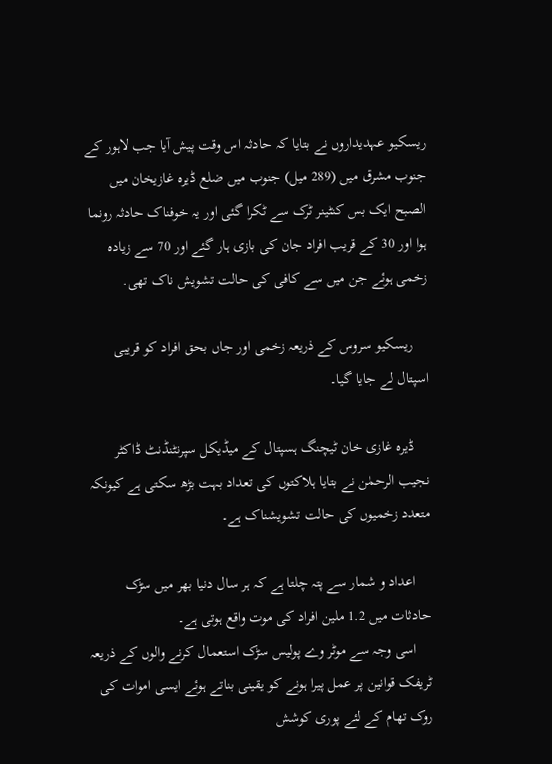ریسکیو عہدیداروں نے بتایا کہ حادثہ اس وقت پیش آیا جب لاہور کے جنوب مشرق میں (289 میل) جنوب میں ضلع ڈیرہ غازیخان میں الصبح ایک بس کنٹینر ٹرک سے ٹکرا گئی اور یہ خوفناک حادثہ رونما ہوا اور 30 کے قریب افراد جان کی بازی ہار گئے اور 70 سے زیادہ زخمی ہوئے جن میں سے کافی کی حالت تشویش ناک تھی.

    ریسکیو سروس کے ذریعہ زخمی اور جاں بحق افراد کو قریبی اسپتال لے جایا گیا۔

    ڈیرہ غازی خان ٹیچنگ ہسپتال کے میڈیکل سپرنٹنڈنٹ ڈاکٹر نجیب الرحمٰن نے بتایا ہلاکتوں کی تعداد بہت بڑھ سکتی ہے کیونکہ متعدد زخمیوں کی حالت تشویشناک ہے۔

    اعداد و شمار سے پتہ چلتا ہے کہ ہر سال دنیا بھر میں سڑک حادثات میں 1.2 ملین افراد کی موت واقع ہوتی ہے۔
    اسی وجہ سے موٹر وے پولیس سڑک استعمال کرنے والوں کے ذریعہ ٹریفک قوانین پر عمل پیرا ہونے کو یقینی بناتے ہوئے ایسی اموات کی روک تھام کے لئے پوری کوشش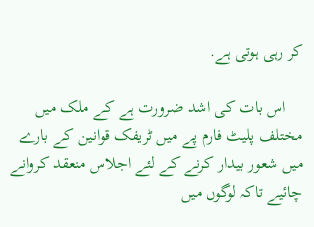کر رہی ہوتی ہے.

    اس بات کی اشد ضرورت ہے کے ملک میں مختلف پلیٹ فارم پے میں ٹریفک قوانین کے بارے میں شعور بیدار کرنے کے لئے اجلاس منعقد کروانے چائیے تاکہ لوگوں میں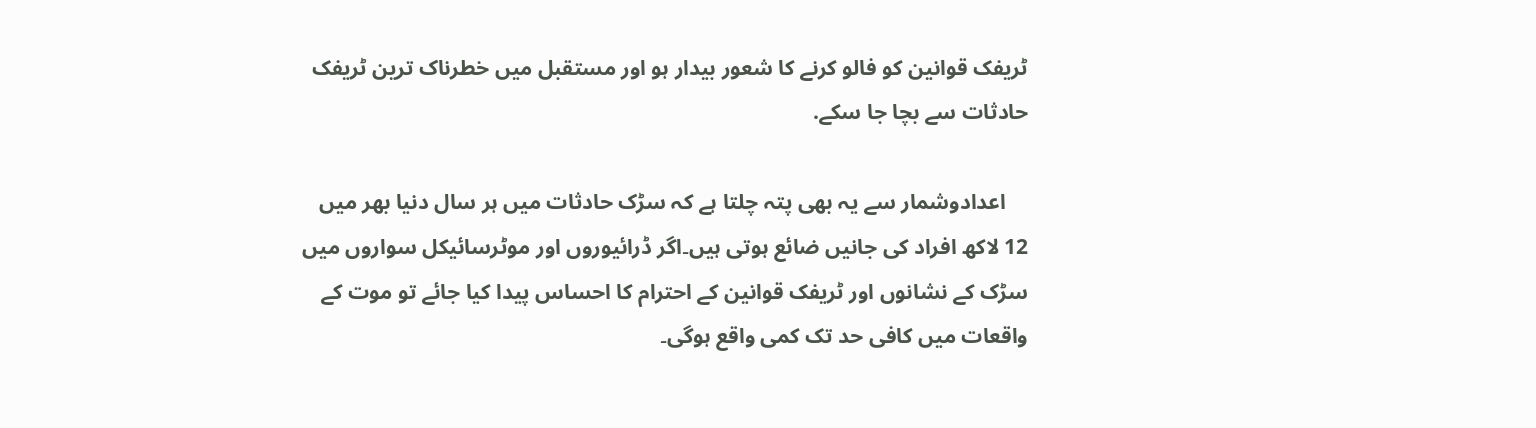ٹریفک قوانین کو فالو کرنے کا شعور بیدار ہو اور مستقبل میں خطرناک ترین ٹریفک حادثات سے بچا جا سکے.

    اعدادوشمار سے یہ بھی پتہ چلتا ہے کہ سڑک حادثات میں ہر سال دنیا بھر میں 12 لاکھ افراد کی جانیں ضائع ہوتی ہیں۔اگر ڈرائیوروں اور موٹرسائیکل سواروں میں سڑک کے نشانوں اور ٹریفک قوانین کے احترام کا احساس پیدا کیا جائے تو موت کے واقعات میں کافی حد تک کمی واقع ہوگی۔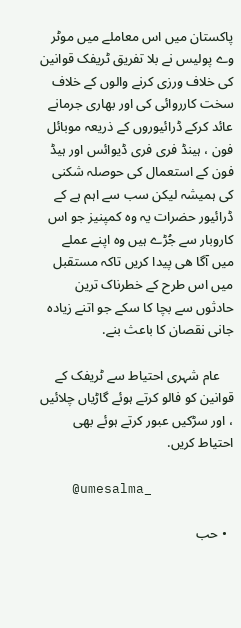پاکستان میں اس معاملے میں موٹر وے پولیس نے بلا تفریق ٹریفک قوانین کی خلاف ورزی کرنے والوں کے خلاف سخت کارروائی کی اور بھاری جرمانے عائد کرکے ڈرائیوروں کے ذریعہ موبائل فون ، ہینڈ فری فری ڈیوائس اور ہیڈ فون کے استعمال کی حوصلہ شکنی کی ہمیشہ لیکن سب سے اہم ہے کے ڈرائیور حضرات یہ وہ کمپنیز جو اس کاروبار سے جُڑے ہیں وہ اپنے عملے میں آگا ھی پیدا کریں تاکہ مستقبل میں اس طرح کے خطرناک ترین حادثوں سے بچا کا سکے جو اتنے زیادہ جانی نقصان کا باعث بنے.

    عام شہری احتیاط سے ٹریفک کے قوانین کو فالو کرتے ہوئے گاڑیاں چلائیں ، اور سڑکیں عبور کرتے ہوئے بھی احتیاط کریں.

    @umesalma_

  • حب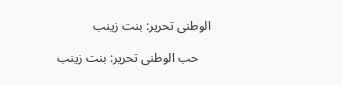الوطنی تحریر: بنت زینب

    حب الوطنی تحریر: بنت زینب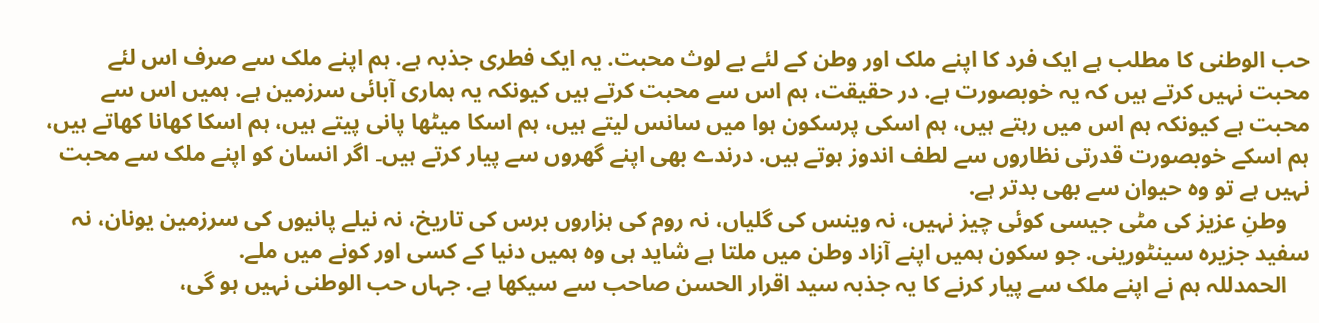حب الوطنی کا مطلب ہے ایک فرد کا اپنے ملک اور وطن کے لئے بے لوث محبت. یہ ایک فطری جذبہ ہے. ہم اپنے ملک سے صرف اس لئے محبت نہیں کرتے ہیں کہ یہ خوبصورت ہے. در حقیقت، ہم اس سے محبت کرتے ہیں کیونکہ یہ ہماری آبائی سرزمین ہے. ہمیں اس سے محبت ہے کیونکہ ہم اس میں رہتے ہیں، ہم اسکی پرسکون ہوا میں سانس لیتے ہیں، ہم اسکا میٹھا پانی پیتے ہیں، ہم اسکا کھانا کھاتے ہیں، ہم اسکے خوبصورت قدرتی نظاروں سے لطف اندوز ہوتے ہیں. درندے بھی اپنے گھروں سے پیار کرتے ہیں۔ اگر انسان کو اپنے ملک سے محبت نہیں ہے تو وہ حیوان سے بھی بدتر ہے.
    وطنِ عزیز کی مٹی جیسی کوئی چیز نہیں، نہ وینس کی گلیاں، نہ روم کی ہزاروں برس کی تاریخ، نہ نیلے پانیوں کی سرزمین یونان، نہ سفید جزیرہ سینٹورینی. جو سکون ہمیں اپنے آزاد وطن میں ملتا ہے شاید ہی وہ ہمیں دنیا کے کسی اور کونے میں ملے.
    الحمدللہ ہم نے اپنے ملک سے پیار کرنے کا یہ جذبہ سید اقرار الحسن صاحب سے سیکھا ہے. جہاں حب الوطنی نہیں ہو گی،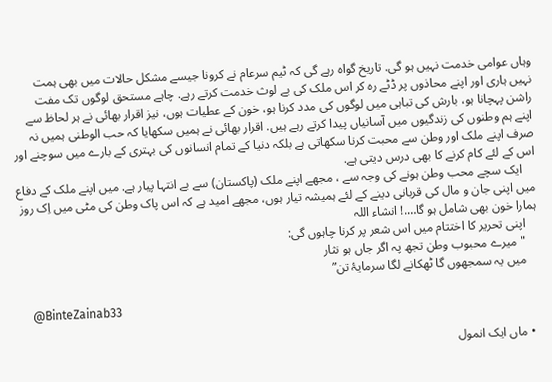وہاں عوامی خدمت نہیں ہو گی. تاریخ گواہ رہے گی کہ ٹیم سرعام نے کرونا جیسے مشکل حالات میں بھی ہمت نہیں ہاری اور اپنے محاذوں پر ڈٹے رہ کر اس ملک کی بے لوث خدمت کرتے رہے. چاہے مستحق لوگوں تک مفت راشن پہچانا ہو، بارش کی تباہی میں لوگوں کی مدد کرنا ہو، خون کے عطیات ہوں، نیز اقرار بھائی نے ہر لحاظ سے اپنے ہم وطنوں کی زندگیوں میں آسانیاں پیدا کرتے رہے ہیں. اقرار بھائی نے ہمیں سکھایا کہ حب الوطنی ہمیں نہ صرف اپنے ملک اور وطن سے محبت کرنا سکھاتی ہے بلکہ دنیا کے تمام انسانوں کی بہتری کے بارے میں سوچنے اور اس کے لئے کام کرنے کا بھی درس دیتی ہے.
    ایک سچے محب وطن ہونے کی وجہ سے ، مجھے اپنے ملک (پاکستان) سے بے انتہا پیار ہے. میں اپنے ملک کے دفاع میں اپنی جان و مال کی قربانی دینے کے لئے ہمیشہ تیار ہوں، مجھے امید ہے کہ اس پاک وطن کی مٹی میں اِک روز ہمارا خون بھی شامل ہو گا….! انشاء اللہ
    اپنی تحریر کا اختتام میں اس شعر پر کرنا چاہوں گی:
    "میرے محبوب وطن تجھ پہ اگر جاں ہو نثار
    میں یہ سمجھوں گا ٹھکانے لگا سرمایۂ تن”

    @BinteZainab33

  • ماں ایک انمول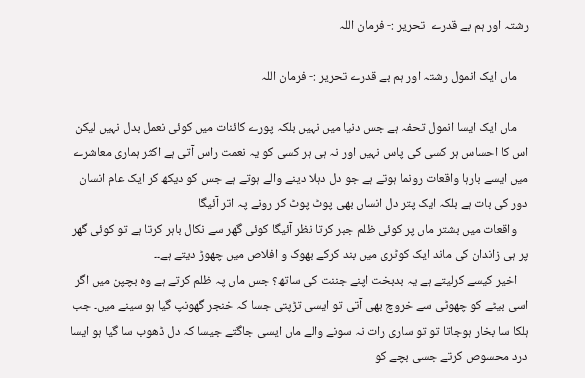رشتہ اور ہم بے قدرے  تحریر :- فرمان اللہ

    ماں ایک انمول رشتہ اور ہم بے قدرے تحریر :- فرمان اللہ

    ماں ایک ایسا انمول تحفہ ہے جس دنیا میں نہیں بلکہ پورے کائنات میں کوئی نعمل بدل نہیں لیکن اس کا احساس ہر کسی کی پاس نہیں اور نہ ہی ہر کسی کو یہ نعمت راس آتی ہے اکثر ہماری معاشرے میں ایسے بارہا واقعات رونما ہوتے ہے جو دل دہلا دینے والے ہوتے ہے جس کو دیکھ کر ایک عام انسان دور کی بات ہے بلکہ ایک پتر دل انساں بھی پوٹ پوٹ کر رونے پہ اتر آئیگا
    واقعات میں بشتر ماں پر کوئی ظلم جبر کرتا نظر آئیگا کوئی گھر سے نکال باہر کرتا ہے تو کوئی گھر پر ہی زاندان کی ماند ایک کوٹری میں بند کرکے بھوک و افلاص میں چھوڑ دیتے ہے۔۔
    اخیر کیسے کرلیتے ہے یہ بدبخت اپنے جننت کی ساتھ؟ جس ماں پہ ظلم کرتے ہے وہ بچپن میں اگر اسی بیٹے کو چھوٹی سے خروچ بھی آتی تو ایسی تڑپتی جسا کہ خنجر گھونپ گیا ہو سینے میں۔ جب ہلکا سا بخار ہوجاتا تو تو ساری رات نہ سونے والے ماں ایسی جاگتے جیسا کہ دل ڈھوب سا گیا ہو ایسا درد محسوص کرتے جسی بچے کو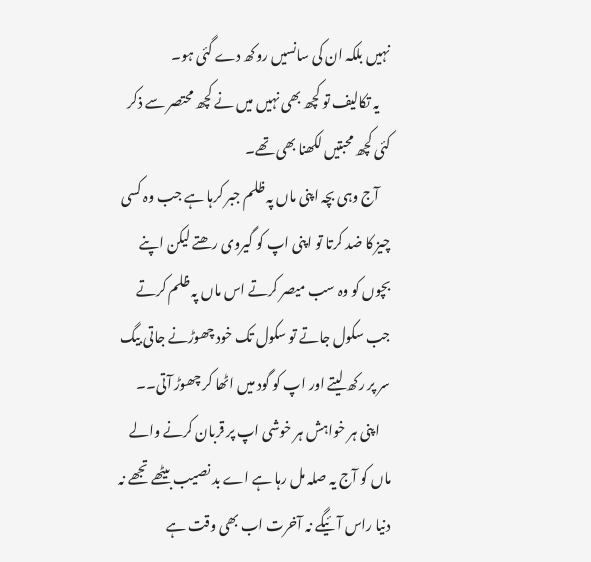نہیں بلکہ ان کی سانسیں روکھ دے گئی ہو۔
    یہ تکالیف تو کچھ بھی نہیں میں نے کچھ محتصر سے ذکر کئی کچھ محبتیں لکھنا بھی تھے۔
    آج وہی بچہ اپنی ماں پہ ظلم جبر کرہا ہے جب وہ کسی چیز کا ضد کرتا تو اپنی اپ کو گیروی رھتے لیکن اپنے بچوں کو وہ سب میصر کرتے اس ماں پہ ظلم کرتے جب سکول جاتے تو سکول تک خود چھوڑنے جاتی بیگ سر پر رکھ لیتے اور اپ کو گود میں اٹھا کر چھوڑ آتی۔۔
    اپنی ہر خواہش ہر خوشی اپ پر قربان کرنے والے ماں کو آج یہ صلہ مل رہا ہے اے بد نصیب بیٹھے تجھے نہ دنیا راس آئیگے نہ آخرت اب بھی وقت ہے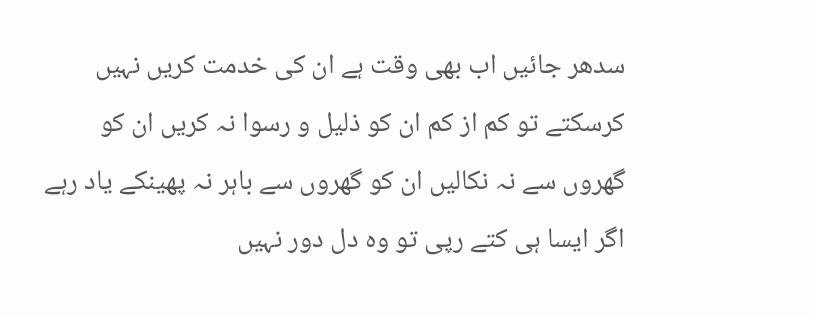سدھر جائیں اب بھی وقت ہے ان کی خدمت کریں نہیں کرسکتے تو کم از کم ان کو ذلیل و رسوا نہ کریں ان کو گھروں سے نہ نکالیں ان کو گھروں سے باہر نہ پھینکے یاد رہے اگر ایسا ہی کتے رپی تو وہ دل دور نہیں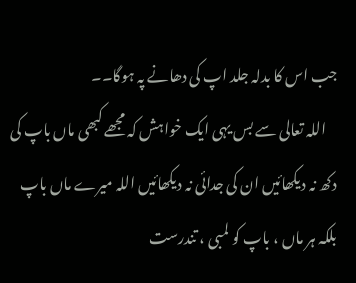جب اس کا بدلہ جلد اپ کی دھانے پہ ہوگا۔۔
    اللہ تعالی سے بس یہی ایک خواہش کہ مجھے کبھی ماں باپ کی دکھ نہ دیکھائیں ان کی جدائی نہ دیکھائیں اللہ میرے ماں باپ بلکہ ہر ماں ، باپ کو لمبی ، تندرست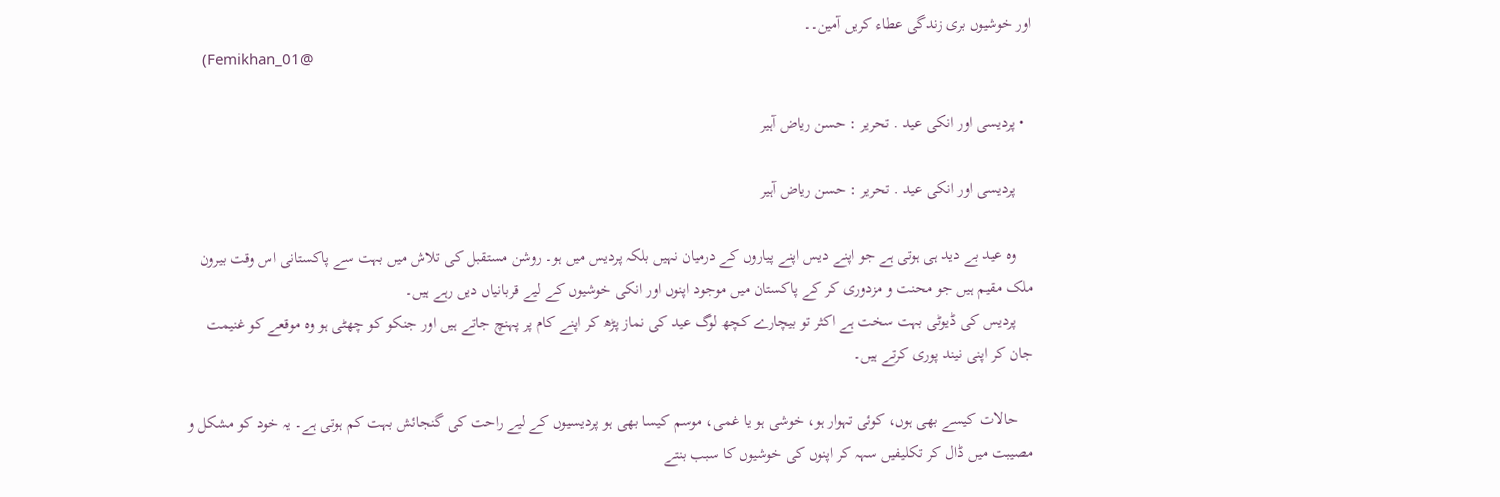اور خوشیوں بری زندگی عطاء کریں آمین۔۔
    (Femikhan_01@

  • پردیسی اور انکی عید . تحریر : حسن ریاض آہیر

    پردیسی اور انکی عید . تحریر : حسن ریاض آہیر

    وہ عید بے دید ہی ہوتی ہے جو اپنے دیس اپنے پیاروں کے درمیان نہیں بلکہ پردیس میں ہو۔ روشن مستقبل کی تلاش میں بہت سے پاکستانی اس وقت بیرون ملک مقیم ہیں جو محنت و مزدوری کر کے پاکستان میں موجود اپنوں اور انکی خوشیوں کے لیے قربانیاں دیں رہے ہیں۔
    پردیس کی ڈیوٹی بہت سخت ہے اکثر تو بیچارے کچھ لوگ عید کی نماز پڑھ کر اپنے کام پر پہنچ جاتے ہیں اور جنکو کو چھٹی ہو وہ موقعے کو غنیمت جان کر اپنی نیند پوری کرتے ہیں۔

    حالات کیسے بھی ہوں، کوئی تہوار ہو، خوشی ہو یا غمی، موسم کیسا بھی ہو پردیسیوں کے لیے راحت کی گنجائش بہت کم ہوتی ہے۔ یہ خود کو مشکل و مصیبت میں ڈال کر تکلیفیں سہہ کر اپنوں کی خوشیوں کا سبب بنتے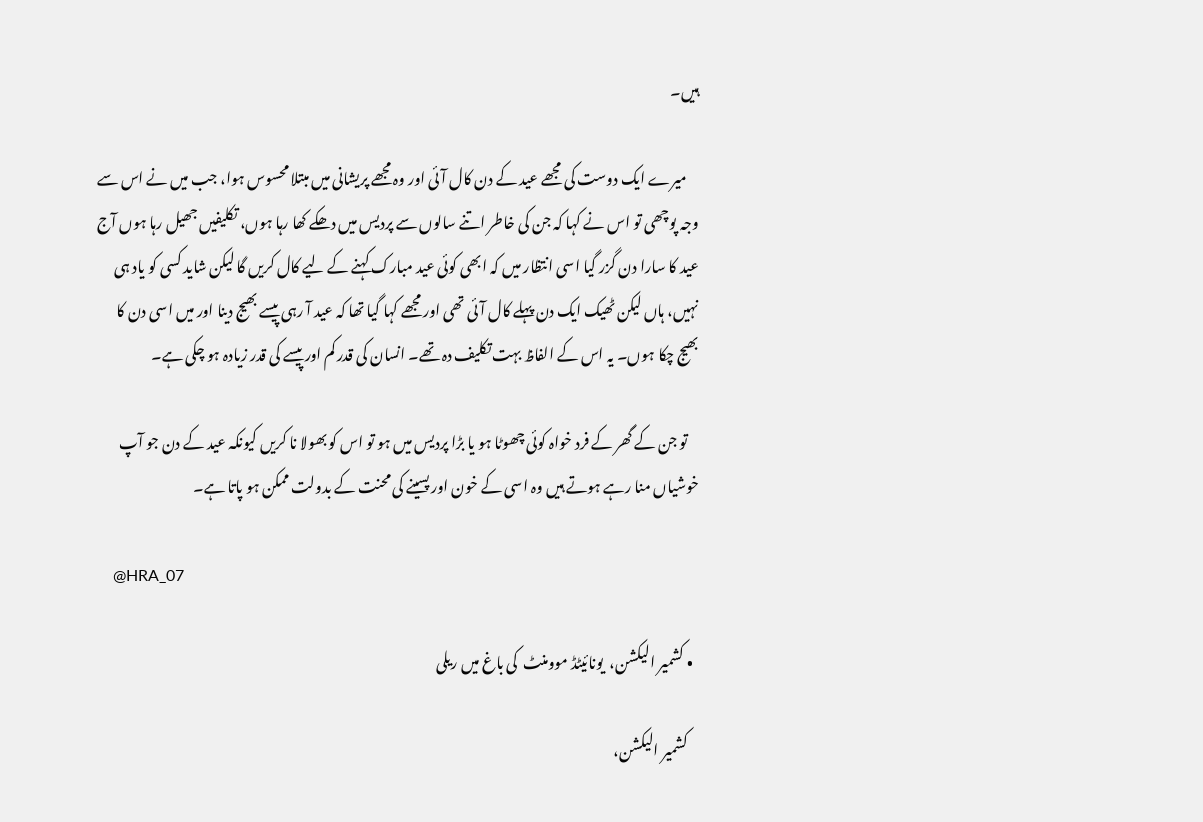ہیں۔

    میرے ایک دوست کی مجھے عید کے دن کال آئی اور وہ مجھے پریشانی میں مبتلا محسوس ہوا، جب میں نے اس سے وجہ پوچھی تو اس نے کہا کہ جن کی خاطر اتنے سالوں سے پردیس میں دھکے کھا رہا ہوں، تکلیفیں جھیل رہا ہوں آج عید کا سارا دن گزر گیا اسی انتظار میں کہ ابھی کوئی عید مبارک کہنے کے لیے کال کریں گا لیکن شاید کسی کو یاد ہی نہیں، ہاں لیکن ٹھیک ایک دن پہلے کال آئی تھی اور مجھے کہا گیا تھا کہ عید آ رہی پیسے بھیج دینا اور میں اسی دن کا بھیج چکا ہوں۔ یہ اس کے الفاظ بہت تکلیف دہ تھے۔ انسان کی قدر کم اور پیسے کی قدر زیادہ ہو چکی ہے۔

    تو جن کے گھر کے فرد خواہ کوئی چھوٹا ہو یا بڑا پردیس میں ہو تو اس کو بھولا نا کریں کیونکہ عید کے دن جو آپ خوشیاں منا رہے ہوتے ہیں وہ اسی کے خون اور پسینے کی محنت کے بدولت ممکن ہو پاتا ہے۔

    @HRA_07

  • کشمیر الیکشن،  یونائیٹڈ موومنٹ  کی باغ میں ریلی

    کشمیر الیکشن،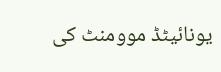یونائیٹڈ موومنٹ کی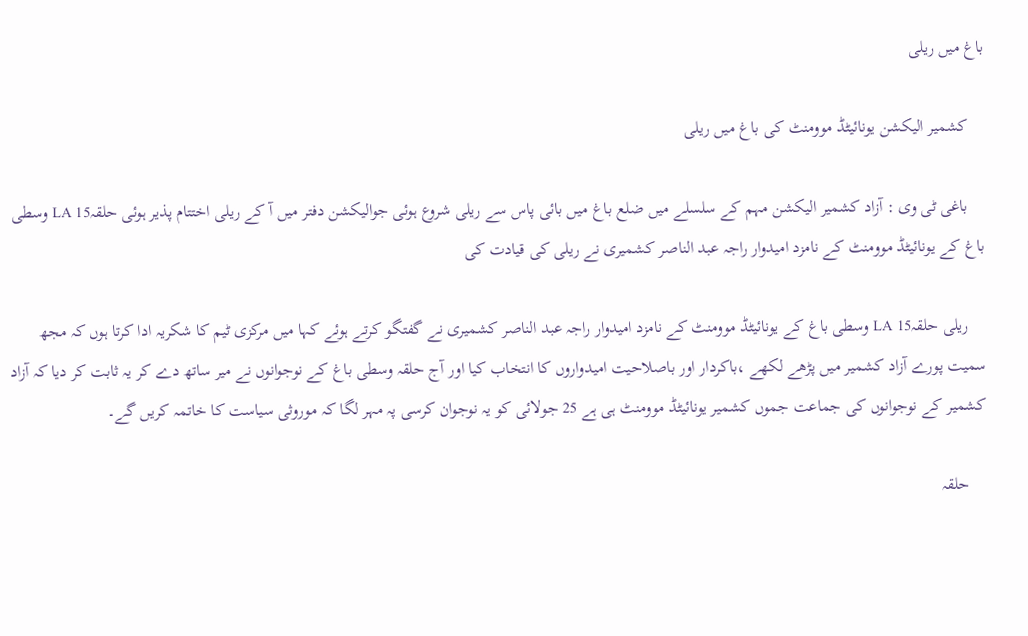باغ میں ریلی

    کشمیر الیکشن یونائیٹڈ موومنٹ کی باغ میں ریلی

    باغی ٹی وی : آزاد کشمیر الیکشن مہم کے سلسلے میں ضلع باغ میں بائی پاس سے ریلی شروع ہوئی جوالیکشن دفتر میں آ کے ریلی اختتام پذیر ہوئی حلقہLA 15 وسطی باغ کے یونائیٹڈ موومنٹ کے نامزد امیدوار راجہ عبد الناصر کشمیری نے ریلی کی قیادت کی

    ریلی حلقہLA 15 وسطی باغ کے یونائیٹڈ موومنٹ کے نامزد امیدوار راجہ عبد الناصر کشمیری نے گفتگو کرتے ہوئے کہا میں مرکزی ٹیم کا شکریہ ادا کرتا ہوں کہ مجھ سمیت پورے آزاد کشمیر میں پڑھے لکھے ،باکردار اور باصلاحیت امیدواروں کا انتخاب کیا اور آج حلقہ وسطی باغ کے نوجوانوں نے میر ساتھ دے کر یہ ثابت کر دیا کہ آزاد کشمیر کے نوجوانوں کی جماعت جموں کشمیر یونائیٹڈ موومنٹ ہی ہے 25 جولائی کو یہ نوجوان کرسی پہ مہر لگا کہ موروثی سیاست کا خاتمہ کریں گے۔

    حلقہ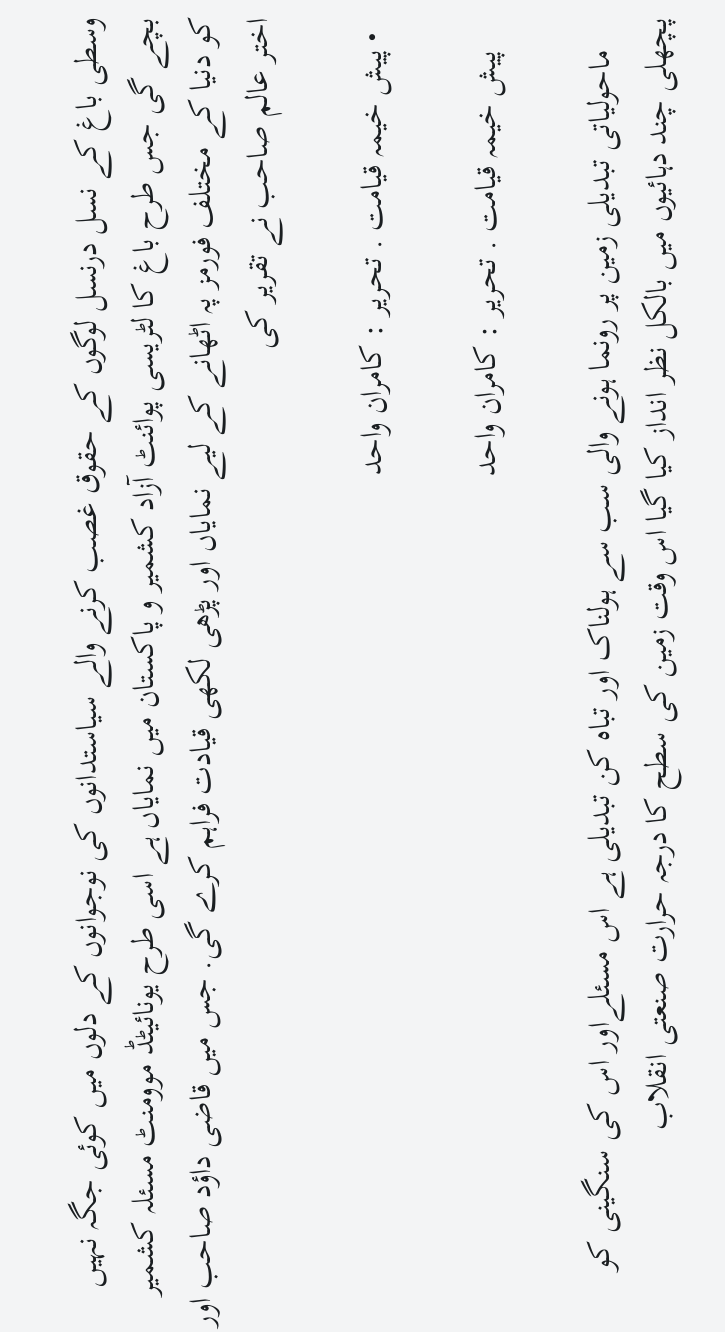وسطی باغ کے نسل درنسل لوگوں کے حقوق غصب کرنے والے سیاستدانوں کی نوجوانوں کے دلوں میں کوئی جگہ نہیں بچے گی جس طرح باغ کا لٹریسی پوائنٹ آزاد کشمیر و پاکستان میں نمایاں ہے اسی طرح یونائیٹڈ موومنٹ مسئلہ کشمیر کو دنیا کے مختلف فورمز پہ اٹھانے کے لیے نمایاں اور پڑھی لکھی قیادت فراہم کرے گی. جس میں قاضی داؤد صاحب اور اختر عالم صاحب نے تقریر کی

  • پیش خیمہ قیامت . تحریر : کامران واحد

    پیش خیمہ قیامت . تحریر : کامران واحد

    ماحولیاتی تبدیلی زمین پر رونما ہونے والی سب سے ہولناک اور تباہ کن تبدیلی ہے اس مسئلےاور اس کی سنگینی کو پچھلی چند دہائیوں میں بالکل نظر انداز کیا گیا اس وقت زمین کی سطح کا درجہ حرارت صنعتی انقلاب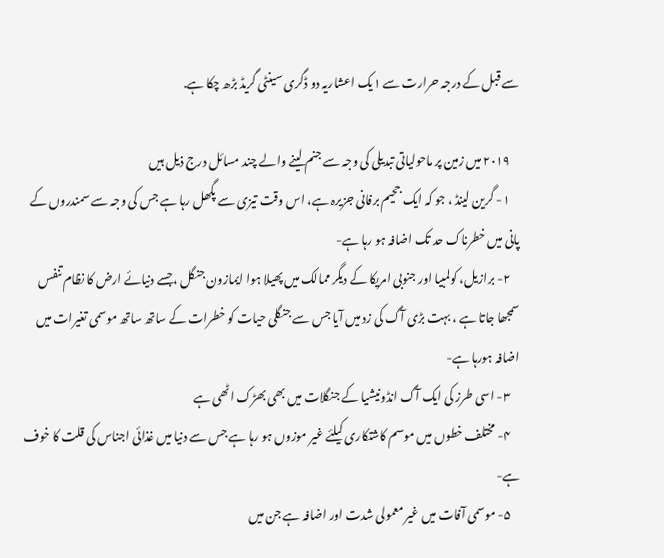سے قبل کے درجہ حرارت سے ۱یک اعشاریہ دو ڈگری سینٹی گریڈ بڑھ چکا ہے.

    ۲۰۱۹ میں زمین پر ماحولیاتی تبدیلی کی وجہ سے جنم لینے والے چند مسائل درج ذیل ہیں
    ۱- گرین لینڈ ، جو کہ ایک جحیم برفانی جزیرہ ہے، اس وقت تیزی سے پگھل رہا ہے جس کی وجہ سے سمندروں کے پانی میں خطرناک حد تک اضافہ ہو رہا ہے-
    ۲- برازیل، کولمبیا اور جنوبی امریکا کے دیگر ممالک میں پھیلا ہوا ایمازون جنگل ،جسے دنیائے ارض کا نظام تنفس سمجھا جاتا ہے ، بہت بڑی آگ کی زد میں آیا جس سے جنگلی حیات کو خطرات کے ساتھ ساتھ موسمی تغیرات میں اضافہ ہورہا ہے-
    ۳- اسی طرز کی ایک آگ انڈونیشیا کے جنگلات میں بھی بھڑک اٹھی ہے
    ۴- مختلف خطوں میں موسم کاشتکاری کیلئے غیر موزوں ہو رہا ہے جس سے دنیا میں غذائی اجناس کی قلت کا خوف ہے-
    ۵- موسمی آفات میں غیر معمولی شدت اور اضافہ ہے جن میں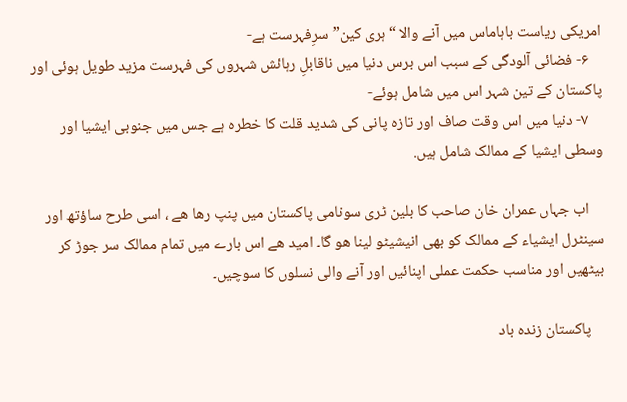امریکی ریاست باہاماس میں آنے والا “ہری کین” سرِفہرست ہے-
    ۶- فضائی آلودگی کے سبب اس برس دنیا میں ناقابلِ رہائش شہروں کی فہرست مزید طویل ہوئی اور پاکستان کے تین شہر اس میں شامل ہوئے-
    ۷- دنیا میں اس وقت صاف اور تازہ پانی کی شدید قلت کا خطرہ ہے جس میں جنوبی ایشیا اور وسطی ایشیا کے ممالک شامل ہیں.

    اب جہاں عمران خان صاحب کا بلین ٹری سونامی پاکستان میں پنپ رھا ھے ، اسی طرح ساؤتھ اور سینٹرل ایشیاء کے ممالک کو بھی انیشیٹو لینا ھو گا۔ امید ھے اس بارے میں تمام ممالک سر جوڑ کر بیٹھیں اور مناسب حکمت عملی اپنائیں اور آنے والی نسلوں کا سوچیں۔

    پاکستان زندہ باد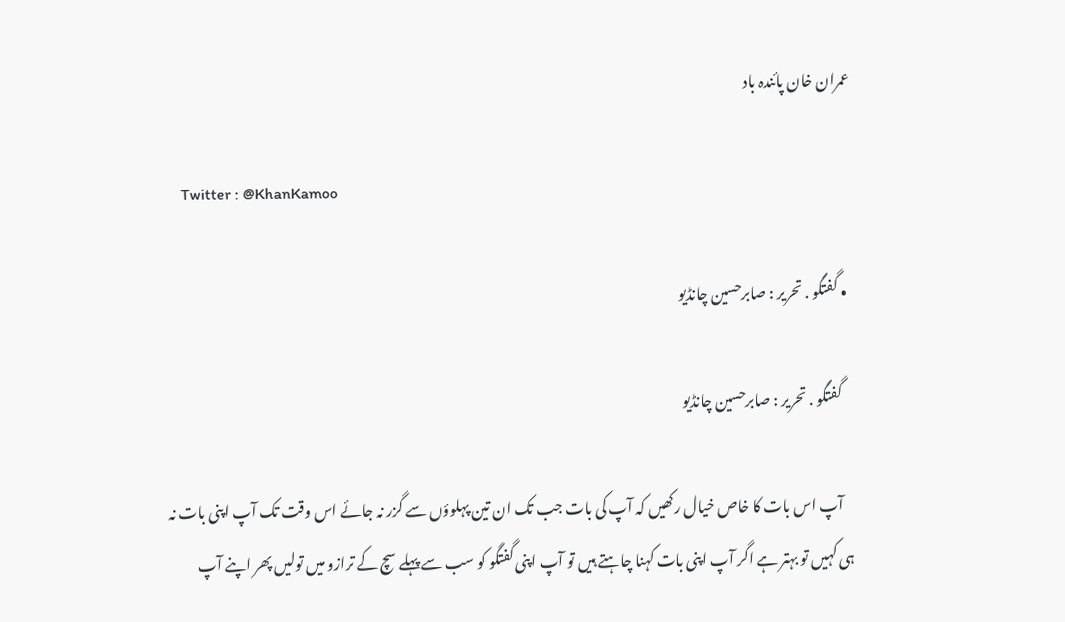عمران خان پائندہ باد

    Twitter : @KhanKamoo

  • گفتگو . تحریر : صابرحسین چانڈیو

    گفتگو . تحریر : صابرحسین چانڈیو

    آپ اس بات کا خاص خیال رکھیں کہ آپ کی بات جب تک ان تین پہلوؤں سے گزر نہ جائے اس وقت تک آپ اپنی بات نہ ہی کہیں تو بہتر ہے اگر آپ اپنی بات کہنا چاہتے ہیں تو آپ اپنی گفتگو کو سب سے پہلے سچ کے ترازو میں تولیں پھر اپنے آپ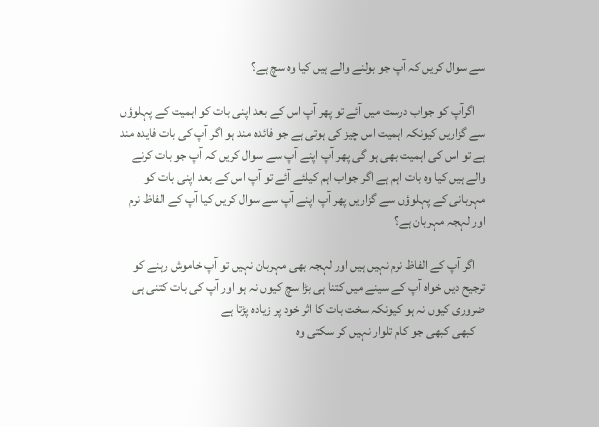سے سوال کریں کہ آپ جو بولنے والے ہیں کیا وہ سچ ہے؟

    اگرآپ کو جواب درست میں آئے تو پھر آپ اس کے بعد اپنی بات کو اہمیت کے پہلوؤں سے گزاریں کیونکہ اہمیت اس چیز کی ہوتی ہے جو فائدہ مند ہو اگر آپ کی بات فایدہ مند ہے تو اس کی اہمیت بھی ہو گی پھر آپ اپنے آپ سے سوال کریں کہ آپ جو بات کرنے والے ہیں کیا وہ بات اہم ہے اگر جواب اہم کیلئے آئے تو آپ اس کے بعد اپنی بات کو مہربانی کے پہلوؤں سے گزاریں پھر آپ اپنے آپ سے سوال کریں کیا آپ کے الفاظ نرم اور لہجہ مہربان ہے؟

    اگر آپ کے الفاظ نرم نہیں ہیں اور لہجہ بھی مہربان نہیں تو آپ خاموش رہنے کو ترجیح دیں خواہ آپ کے سینے میں کتنا ہی بڑا سچ کیوں نہ ہو اور آپ کی بات کتنی ہی ضروری کیوں نہ ہو کیونکہ سخت بات کا اثر خود پر زیادہ پڑتا ہے
    کبھی کبھی جو کام تلوار نہیں کر سکتی وہ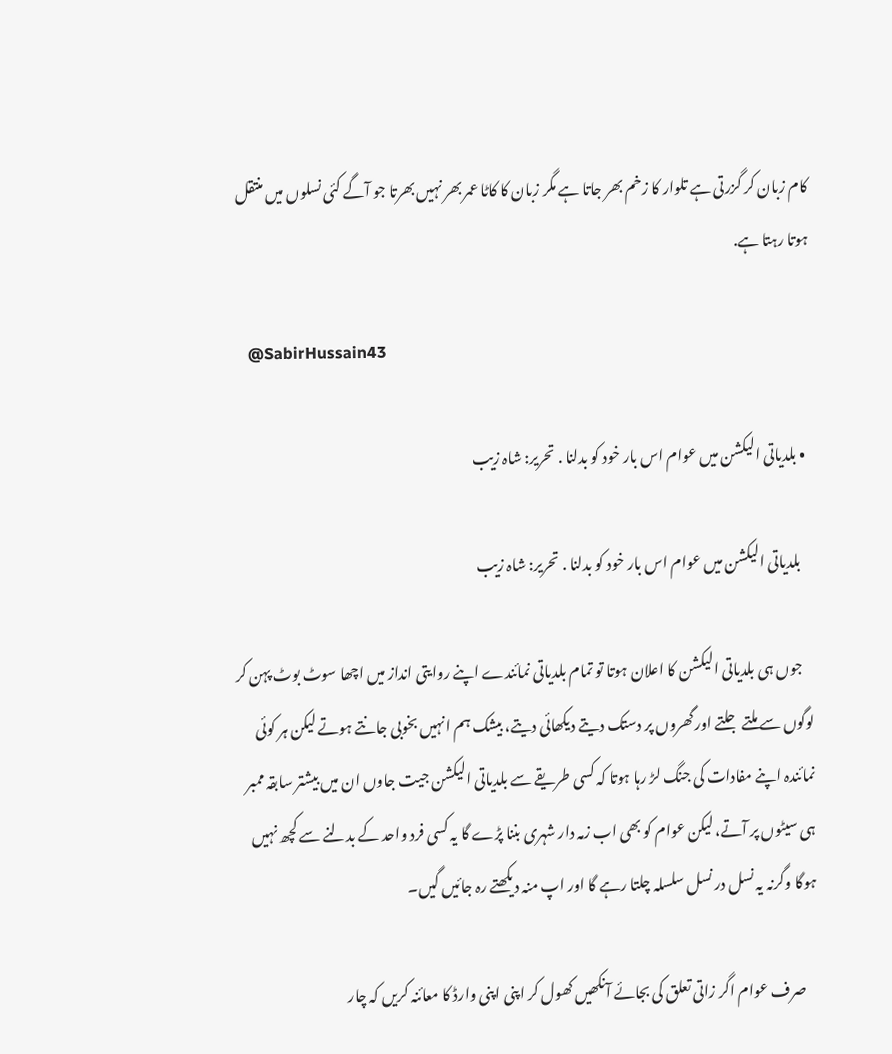کام زبان کر گزرتی ہے تلوار کا زخم بھر جاتا ہے مگر زبان کا کاٹا عمر بھر نہیں بھرتا جو آگے کئی نسلوں میں منتقل ہوتا رہتا ہے.

    @SabirHussain43

  • بلدیاتی الیکشن میں عوام اس بار خود کو بدلنا . تحریر: شاہ زیب

    بلدیاتی الیکشن میں عوام اس بار خود کو بدلنا . تحریر: شاہ زیب

    جوں ہی بلدیاتی الیکشن کا اعلان ہوتا تو تمام بلدیاتی نمائندے اپنے روایتی انداز میں اچھا سوٹ بوٹ پہن کر لوگوں سے ملتے جلتے اور گھروں پر دستک دیتے دیکھائی دیتے، بیشک ہم انہیں بخوبی جانتے ہوتے لیکن ہر کوئی نمائندہ اپنے مفادات کی جنگ لڑ رہا ہوتا کہ کسی طریقے سے بلدیاتی الیکشن جیت جاوں ان میں بیشتر سابقہ ممبر ہی سیٹوں پر آتے، لیکن عوام کو بھی اب زمہ دار شہری بننا پڑے گا یہ کسی فرد واحد کے بدلنے سے کچھ نہیں ہوگا وگرنہ یہ نسل در نسل سلسلہ چلتا رہے گا اور اپ منہ دیکھتے رہ جائیں گیں۔

    صرف عوام اگر زاتی تعلق کی بجائے آنکھیں کھول کر اپنی اپنی وارڈ کا معائنہ کریں کہ چار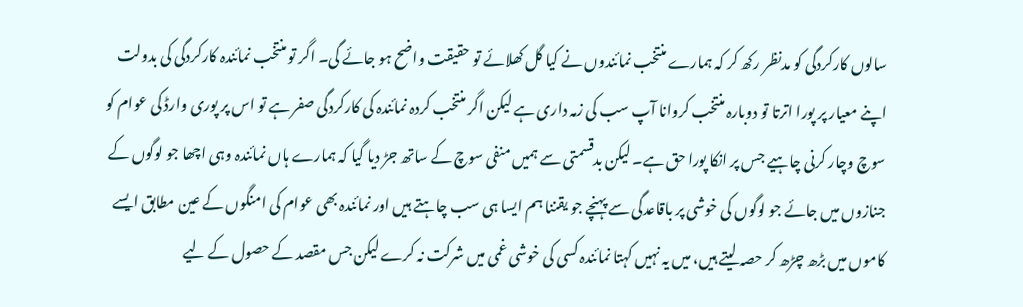سالوں کارکردگی کو مدنظر رکھ کر کہ ہمارے منتخب نمائندوں نے کیا گل کھلائے تو حقیقت واضح ہو جائے گی۔ اگر تو منتخب نمائندہ کارکردگی کی بدولت اپنے معیار پر پورا اترتا تو دوبارہ منتخب کروانا آپ سب کی زمہ داری ہے لیکن اگر منتخب کردہ نمائندہ کی کارکردگی صفر ہے تو اس پر پوری وارڈ کی عوام کو سوچ وچار کرنی چاہیے جس پر انکا پورا حق ہے۔ لیکن بدقسمتی سے ہمیں منفی سوچ کے ساتھ جڑ دیا گیا کہ ہمارے ہاں نمائندہ وہی اچھا جو لوگوں کے جنازوں میں جائے جو لوگوں کی خوشی پر باقاعدگی سے پہنچے جو یقننا ہم ایسا ہی سب چاہتے ہیں اور نمائندہ بھی عوام کی امنگوں کے عین مطابق ایسے کاموں میں بڑھ چڑھ کر حصہ لیتے ہیں، میں یہ نہیں کہتا نمائندہ کسی کی خوشی غمی میں شرکت نہ کرے لیکن جس مقصد کے حصول کے لیے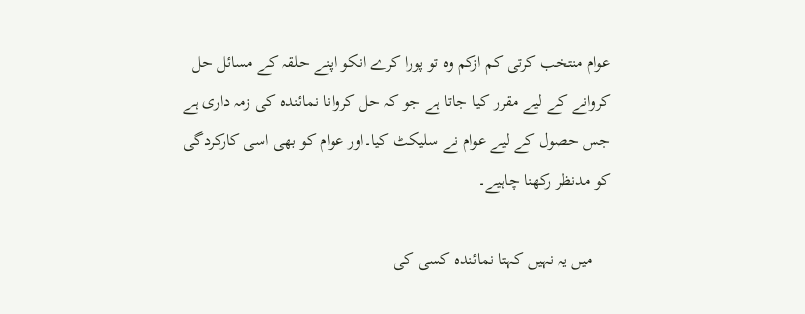عوام منتخب کرتی کم ازکم وہ تو پورا کرے انکو اپنے حلقہ کے مسائل حل کروانے کے لیے مقرر کیا جاتا ہے جو کہ حل کروانا نمائندہ کی زمہ داری ہے جس حصول کے لیے عوام نے سلیکٹ کیا۔اور عوام کو بھی اسی کارکردگی کو مدنظر رکھنا چاہیے۔

    میں یہ نہیں کہتا نمائندہ کسی کی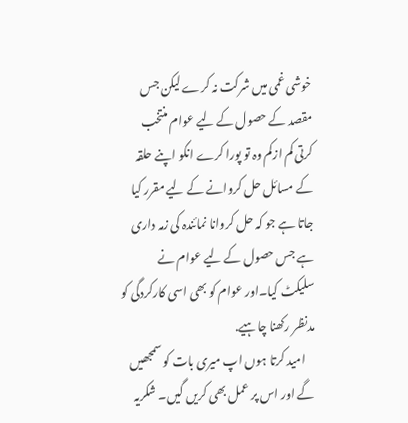خوشی غمی میں شرکت نہ کرے لیکن جس مقصد کے حصول کے لیے عوام منتخب کرتی کم ازکم وہ تو پورا کرے انکو اپنے حلقہ کے مسائل حل کروانے کے لیے مقرر کیا جاتا ہے جو کہ حل کروانا نمائندہ کی زمہ داری ہے جس حصول کے لیے عوام نے سلیکٹ کیا۔اور عوام کو بھی اسی کارکردگی کو مدنظر رکھنا چاہیے.
    امید کرتا ہوں اپ میری بات کو سمجھیں گے اور اس پر عمل بھی کریں گیں۔ شکریہ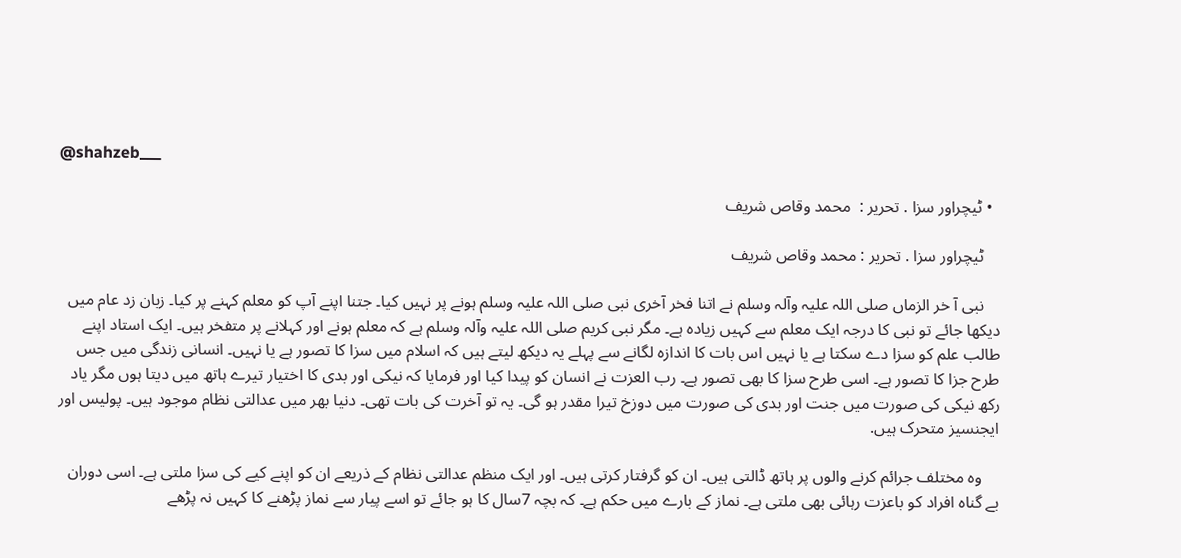@shahzeb___

  • ٹیچراور سزا . تحریر :  محمد وقاص شریف

    ٹیچراور سزا . تحریر : محمد وقاص شریف

    نبی آ خر الزماں صلی اللہ علیہ وآلہ وسلم نے اتنا فخر آخری نبی صلی اللہ علیہ وسلم ہونے پر نہیں کیا۔ جتنا اپنے آپ کو معلم کہنے پر کیا۔ زبان زد عام میں دیکھا جائے تو نبی کا درجہ ایک معلم سے کہیں زیادہ ہے۔ مگر نبی کریم صلی اللہ علیہ وآلہ وسلم ہے کہ معلم ہونے اور کہلانے پر متفخر ہیں۔ ایک استاد اپنے طالب علم کو سزا دے سکتا ہے یا نہیں اس بات کا اندازہ لگانے سے پہلے یہ دیکھ لیتے ہیں کہ اسلام میں سزا کا تصور ہے یا نہیں۔ انسانی زندگی میں جس طرح جزا کا تصور ہے۔ اسی طرح سزا کا بھی تصور ہے۔ رب العزت نے انسان کو پیدا کیا اور فرمایا کہ نیکی اور بدی کا اختیار تیرے ہاتھ میں دیتا ہوں مگر یاد رکھ نیکی کی صورت میں جنت اور بدی کی صورت میں دوزخ تیرا مقدر ہو گی۔ یہ تو آخرت کی بات تھی۔ دنیا بھر میں عدالتی نظام موجود ہیں۔ پولیس اور ایجنسیز متحرک ہیں.

    وہ مختلف جرائم کرنے والوں پر ہاتھ ڈالتی ہیں۔ ان کو گرفتار کرتی ہیں۔ اور ایک منظم عدالتی نظام کے ذریعے ان کو اپنے کیے کی سزا ملتی ہے۔ اسی دوران بے گناہ افراد کو باعزت رہائی بھی ملتی ہے۔ نماز کے بارے میں حکم ہے۔ کہ بچہ 7سال کا ہو جائے تو اسے پیار سے نماز پڑھنے کا کہیں نہ پڑھے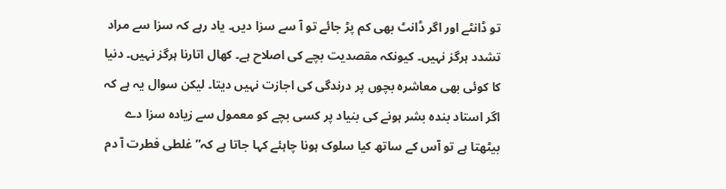تو ڈانٹے اور اگر ڈانٹ بھی کم پڑ جائے تو آ سے سزا دیں۔ یاد رہے کہ سزا سے مراد تشدد ہرگز نہیں۔ کیونکہ مقصدیت بچے کی اصلاح ہے۔ کھال اتارنا ہرگز نہیں۔ دنیا کا کوئی بھی معاشرہ بچوں پر درندگی کی اجازت نہیں دیتا۔ لیکن سوال یہ ہے کہ اگر استاد بندہ بشر ہونے کی بنیاد پر کسی بچے کو معمول سے زیادہ سزا دے بیٹھتا ہے تو آس کے ساتھ کیا سلوک ہونا چاہئے کہا جاتا ہے کہ” غلطی فطرت آ دم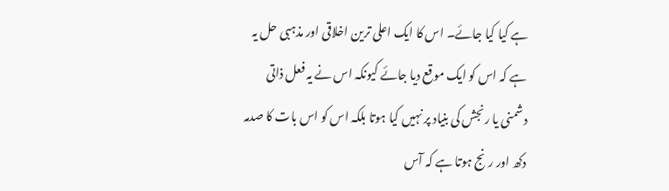ہے کیا کیا جائے۔ اس کا ایک اعلی ترین اخلاقی اور مذہبی حل یہ ہے کہ اس کو ایک موقع دیا جائے کیونکہ اس نے یہ فعل ذاتی دشمنی یا رنجش کی بنیاد پر نہیں کیا ہوتا بلکہ اس کو اس بات کا صدمہ دکھ اور رنج ہوتا ہے کہ آس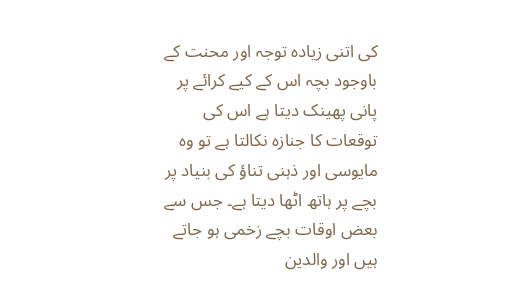کی اتنی زیادہ توجہ اور محنت کے باوجود بچہ اس کے کیے کرائے پر پانی پھینک دیتا ہے اس کی توقعات کا جنازہ نکالتا ہے تو وہ مایوسی اور ذہنی تناؤ کی بنیاد پر بچے پر ہاتھ اٹھا دیتا ہے۔ جس سے بعض اوقات بچے زخمی ہو جاتے ہیں اور والدین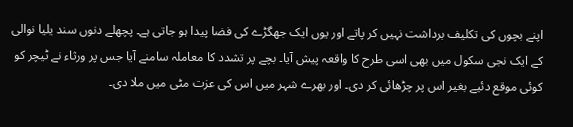اپنے بچوں کی تکلیف برداشت نہیں کر پاتے اور یوں ایک جھگڑے کی فضا پیدا ہو جاتی ہے۔ پچھلے دنوں سند یلیا نوالی کے ایک نجی سکول میں بھی اسی طرح کا واقعہ پیش آیا۔ بچے پر تشدد کا معاملہ سامنے آیا جس پر ورثاء نے ٹیچر کو کوئی موقع دئیے بغیر اس پر چڑھائی کر دی۔ اور بھرے شہر میں اس کی عزت مٹی میں ملا دی۔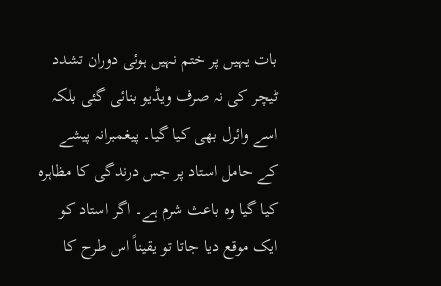بات یہیں پر ختم نہیں ہوئی دوران تشدد ٹیچر کی نہ صرف ویڈیو بنائی گئی بلکہ اسے وائرل بھی کیا گیا۔ پیغمبرانہ پیشے کے حامل استاد پر جس درندگی کا مظاہرہ کیا گیا وہ باعث شرم ہے۔ اگر استاد کو ایک موقع دیا جاتا تو یقیناً اس طرح کا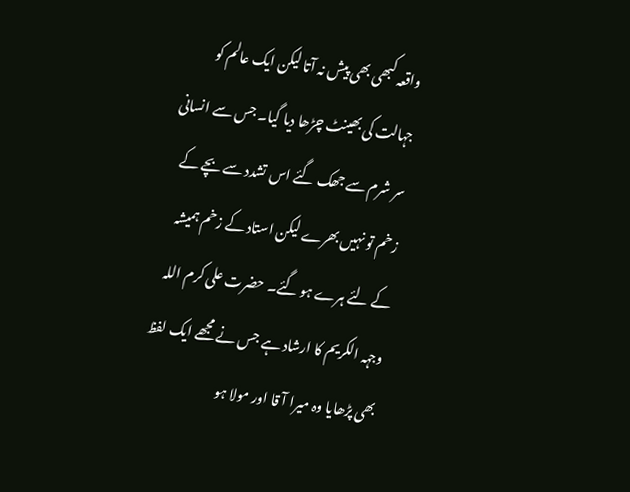واقعہ کبھی بھی پیش نہ آتا لیکن ایک عالم کو جہالت کی بھینٹ چڑھا دیا گیا۔ جس سے انسانی سر شرم سے جھک گئے اس تشدد سے بچے کے زخم تو نہیں بھرے لیکن استاد کے زخم ہمیشہ کے لئے ہرے ہو گئے۔ حضرت علی کرم اللہ وجہہ الکریم کا ارشاد ہے جس نے مجھے ایک لفظ بھی پڑھایا وہ میرا آ قا اور مولا ہو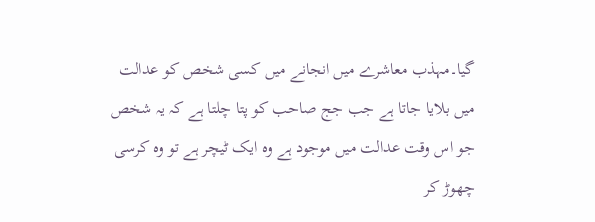گیا۔مہذب معاشرے میں انجانے میں کسی شخص کو عدالت میں بلایا جاتا ہے جب جج صاحب کو پتا چلتا ہے کہ یہ شخص جو اس وقت عدالت میں موجود ہے وہ ایک ٹیچر ہے تو وہ کرسی چھوڑ کر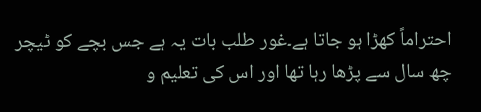احتراماً کھڑا ہو جاتا ہے۔غور طلب بات یہ ہے جس بچے کو ٹیچر چھ سال سے پڑھا رہا تھا اور اس کی تعلیم و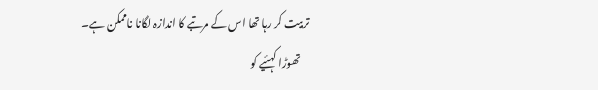تربیت کر رہا تھا اس کے مرتبے کا اندازہ لگانا ناممکن ہے۔
    تھوڑا کہئیے کو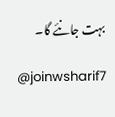بہت جانئے گا۔

    @joinwsharif7